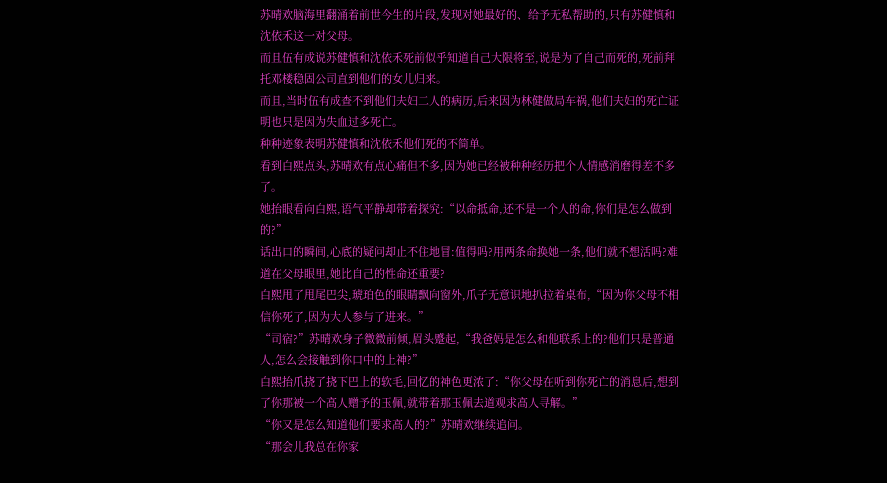苏晴欢脑海里翻涌着前世今生的片段,发现对她最好的、给予无私帮助的,只有苏健慎和沈依禾这一对父母。
而且伍有成说苏健慎和沈依禾死前似乎知道自己大限将至,说是为了自己而死的,死前拜托邓楼稳固公司直到他们的女儿归来。
而且,当时伍有成查不到他们夫妇二人的病历,后来因为林健做局车祸,他们夫妇的死亡证明也只是因为失血过多死亡。
种种迹象表明苏健慎和沈依禾他们死的不简单。
看到白熙点头,苏晴欢有点心痛但不多,因为她已经被种种经历把个人情感消磨得差不多了。
她抬眼看向白熙,语气平静却带着探究:“以命抵命,还不是一个人的命,你们是怎么做到的?”
话出口的瞬间,心底的疑问却止不住地冒:值得吗?用两条命换她一条,他们就不想活吗?难道在父母眼里,她比自己的性命还重要?
白熙甩了甩尾巴尖,琥珀色的眼睛飘向窗外,爪子无意识地扒拉着桌布,“因为你父母不相信你死了,因为大人参与了进来。”
“司宿?”苏晴欢身子微微前倾,眉头蹙起,“我爸妈是怎么和他联系上的?他们只是普通人,怎么会接触到你口中的上神?”
白熙抬爪挠了挠下巴上的软毛,回忆的神色更浓了:“你父母在听到你死亡的消息后,想到了你那被一个高人赠予的玉佩,就带着那玉佩去道观求高人寻解。”
“你又是怎么知道他们要求高人的?”苏晴欢继续追问。
“那会儿我总在你家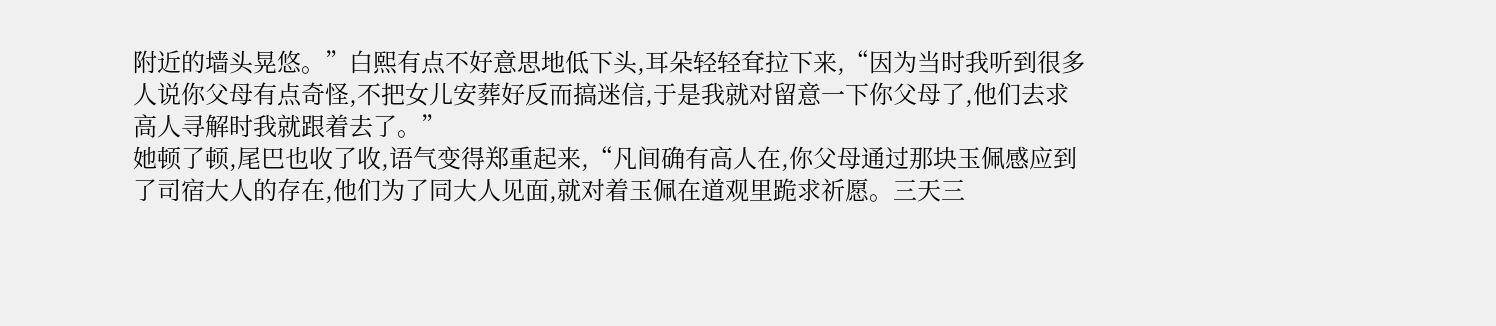附近的墙头晃悠。”白熙有点不好意思地低下头,耳朵轻轻耷拉下来,“因为当时我听到很多人说你父母有点奇怪,不把女儿安葬好反而搞迷信,于是我就对留意一下你父母了,他们去求高人寻解时我就跟着去了。”
她顿了顿,尾巴也收了收,语气变得郑重起来,“凡间确有高人在,你父母通过那块玉佩感应到了司宿大人的存在,他们为了同大人见面,就对着玉佩在道观里跪求祈愿。三天三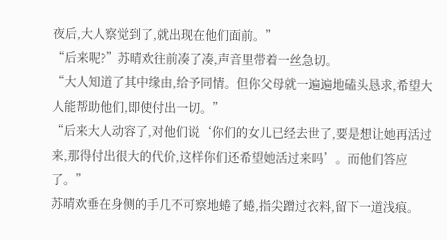夜后,大人察觉到了,就出现在他们面前。”
“后来呢?”苏晴欢往前凑了凑,声音里带着一丝急切。
“大人知道了其中缘由,给予同情。但你父母就一遍遍地磕头恳求,希望大人能帮助他们,即使付出一切。”
“后来大人动容了,对他们说‘你们的女儿已经去世了,要是想让她再活过来,那得付出很大的代价,这样你们还希望她活过来吗’。而他们答应了。”
苏晴欢垂在身侧的手几不可察地蜷了蜷,指尖蹭过衣料,留下一道浅痕。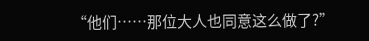“他们……那位大人也同意这么做了?”